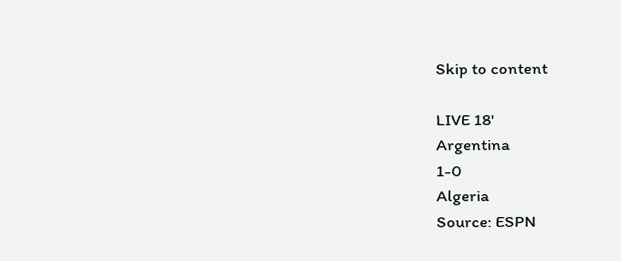Skip to content

LIVE 18'
Argentina
1-0
Algeria
Source: ESPN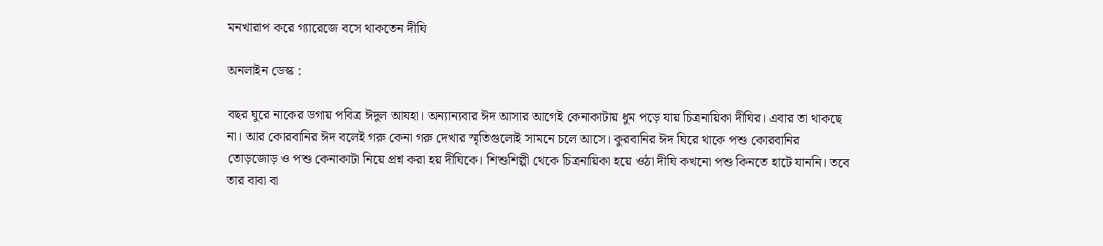মনখারাপ করে গ্যারেজে বসে থাকতেন দীঘি

অনলাইন ডেস্ক :

বছর ঘুরে নাকের ডগায় পবিত্র ঈদুল আযহা। অন্যান্যবার ঈদ আসার আগেই কেনাকাটায় ধুম পড়ে যায় চিত্রনায়িকা দীঘির। এবার তা থাকছে না। আর কোরবানির ঈদ বলেই গরু কেনা গরু দেখার স্মৃতিগুলোই সামনে চলে আসে। কুরবানির ঈদ ঘিরে থাকে পশু কোরবানির তোড়জোড় ও পশু কেনাকাটা নিয়ে প্রশ্ন করা হয় দীঘিকে। শিশুশিল্পী থেকে চিত্রনায়িকা হয়ে ওঠা দীঘি কখনো পশু কিনতে হাটে যাননি। তবে তার বাবা বা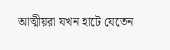আত্মীয়রা যখন হাটে যেতেন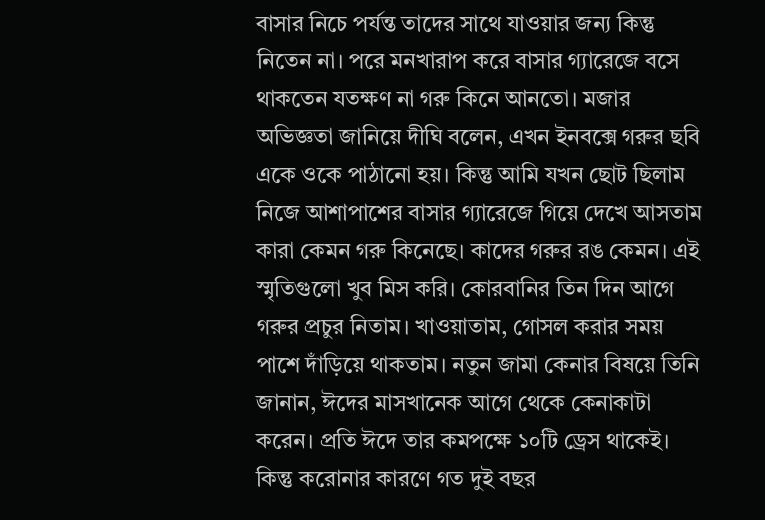বাসার নিচে পর্যন্ত তাদের সাথে যাওয়ার জন্য কিন্তু নিতেন না। পরে মনখারাপ করে বাসার গ্যারেজে বসে থাকতেন যতক্ষণ না গরু কিনে আনতো। মজার অভিজ্ঞতা জানিয়ে দীঘি বলেন, এখন ইনবক্সে গরুর ছবি একে ওকে পাঠানো হয়। কিন্তু আমি যখন ছোট ছিলাম নিজে আশাপাশের বাসার গ্যারেজে গিয়ে দেখে আসতাম কারা কেমন গরু কিনেছে। কাদের গরুর রঙ কেমন। এই স্মৃতিগুলো খুব মিস করি। কোরবানির তিন দিন আগে গরুর প্রচুর নিতাম। খাওয়াতাম, গোসল করার সময় পাশে দাঁড়িয়ে থাকতাম। নতুন জামা কেনার বিষয়ে তিনি জানান, ঈদের মাসখানেক আগে থেকে কেনাকাটা করেন। প্রতি ঈদে তার কমপক্ষে ১০টি ড্রেস থাকেই। কিন্তু করোনার কারণে গত দুই বছর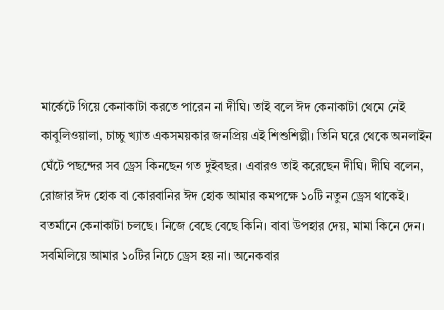মার্কেটে গিয়ে কেনাকাটা করতে পারেন না দীঘি। তাই বলে ঈদ কেনাকাটা থেমে নেই কাবুলিওয়ালা, চাচ্চু খ্যাত একসময়কার জনপ্রিয় এই শিশুশিল্পী। তিনি ঘরে থেকে অনলাইন ঘেঁটে পছন্দের সব ড্রেস কিনছেন গত দুইবছর। এবারও তাই করেছেন দীঘি। দীঘি বলেন, রোজার ঈদ হোক বা কোরবানির ঈদ হোক আমার কমপক্ষে ১০টি নতুন ড্রেস থাকেই। বতর্মানে কেনাকাটা চলছে। নিজে বেছে বেছে কিনি। বাবা উপহার দেয়, মামা কিনে দেন। সবমিলিয়ে আমার ১০টির নিচে ড্রেস হয় না। অনেকবার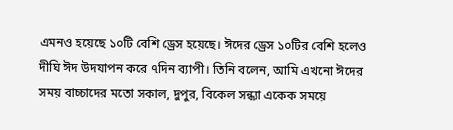এমনও হয়েছে ১০টি বেশি ড্রেস হয়েছে। ঈদের ড্রেস ১০টির বেশি হলেও দীঘি ঈদ উদযাপন করে ৭দিন ব্যাপী। তিনি বলেন, আমি এখনো ঈদের সময় বাচ্চাদের মতো সকাল, দুপুর, বিকেল সন্ধ্যা একেক সময়ে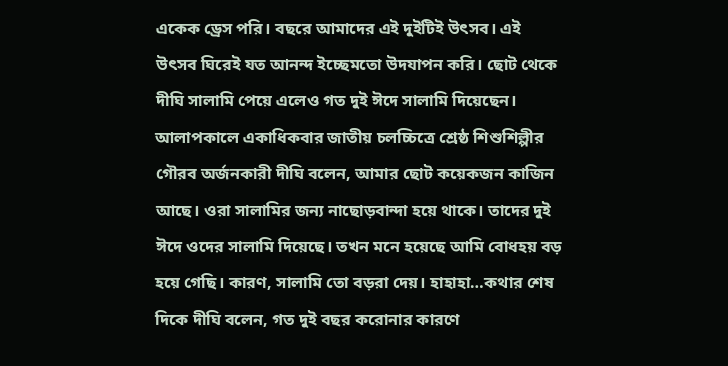একেক ড্রেস পরি। বছরে আমাদের এই দুইটিই উৎসব। এই উৎসব ঘিরেই যত আনন্দ ইচ্ছেমতো উদযাপন করি। ছোট থেকে দীঘি সালামি পেয়ে এলেও গত দুই ঈদে সালামি দিয়েছেন। আলাপকালে একাধিকবার জাতীয় চলচ্চিত্রে শ্রেষ্ঠ শিশুশিল্পীর গৌরব অর্জনকারী দীঘি বলেন, আমার ছোট কয়েকজন কাজিন আছে। ওরা সালামির জন্য নাছোড়বান্দা হয়ে থাকে। তাদের দুই ঈদে ওদের সালামি দিয়েছে। তখন মনে হয়েছে আমি বোধহয় বড় হয়ে গেছি। কারণ, সালামি তো বড়রা দেয়। হাহাহা…কথার শেষ দিকে দীঘি বলেন, গত দুই বছর করোনার কারণে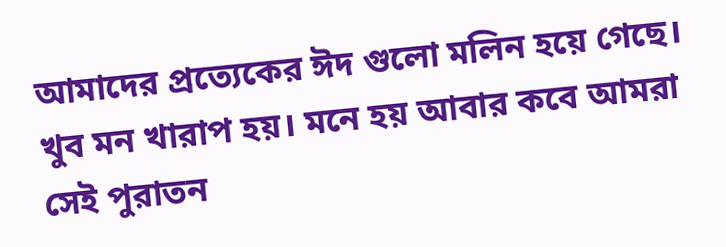আমাদের প্রত্যেকের ঈদ গুলো মলিন হয়ে গেছে। খুব মন খারাপ হয়। মনে হয় আবার কবে আমরা সেই পুরাতন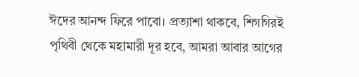ঈদের আনন্দ ফিরে পাবো। প্রত্যাশা থাকবে, শিগগিরই পৃথিবী থেকে মহামারী দূর হবে, আমরা আবার আগের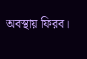অবস্থায় ফিরব।